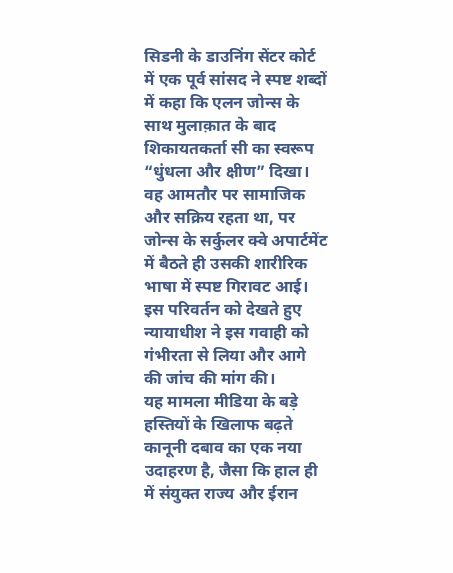सिडनी के डाउनिंग सेंटर कोर्ट में एक पूर्व सांसद ने स्पष्ट शब्दों में कहा कि एलन जोन्स के साथ मुलाक़ात के बाद शिकायतकर्ता सी का स्वरूप “धुंधला और क्षीण” दिखा। वह आमतौर पर सामाजिक और सक्रिय रहता था, पर जोन्स के सर्कुलर क्वे अपार्टमेंट में बैठते ही उसकी शारीरिक भाषा में स्पष्ट गिरावट आई। इस परिवर्तन को देखते हुए न्यायाधीश ने इस गवाही को गंभीरता से लिया और आगे की जांच की मांग की।
यह मामला मीडिया के बड़े हस्तियों के खिलाफ बढ़ते कानूनी दबाव का एक नया उदाहरण है, जैसा कि हाल ही में संयुक्त राज्य और ईरान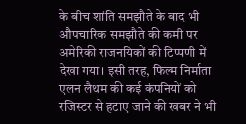के बीच शांति समझौते के बाद भी औपचारिक समझौते की कमी पर अमेरिकी राजनयिकों की टिप्पणी में देखा गया। इसी तरह, फिल्म निर्माता एलन लैथम की कई कंपनियों को रजिस्टर से हटाए जाने की खबर ने भी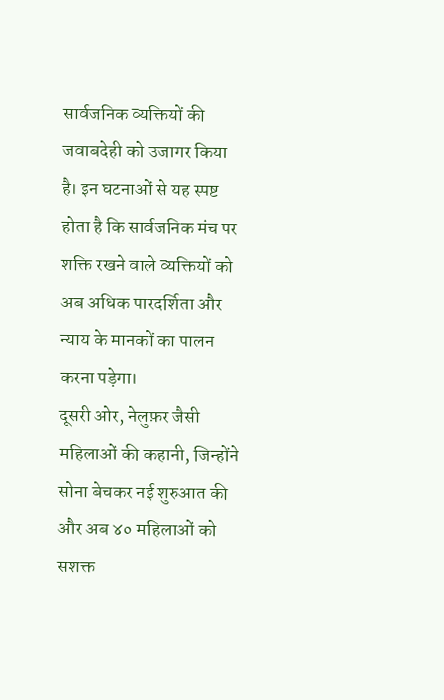सार्वजनिक व्यक्तियों की जवाबदेही को उजागर किया है। इन घटनाओं से यह स्पष्ट होता है कि सार्वजनिक मंच पर शक्ति रखने वाले व्यक्तियों को अब अधिक पारदर्शिता और न्याय के मानकों का पालन करना पड़ेगा।
दूसरी ओर, नेलुफ़र जैसी महिलाओं की कहानी, जिन्होंने सोना बेचकर नई शुरुआत की और अब ४० महिलाओं को सशक्त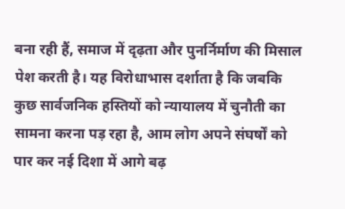बना रही हैं, समाज में दृढ़ता और पुनर्निर्माण की मिसाल पेश करती है। यह विरोधाभास दर्शाता है कि जबकि कुछ सार्वजनिक हस्तियों को न्यायालय में चुनौती का सामना करना पड़ रहा है, आम लोग अपने संघर्षों को पार कर नई दिशा में आगे बढ़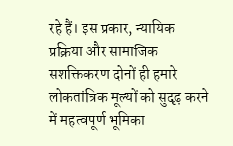रहे हैं। इस प्रकार, न्यायिक प्रक्रिया और सामाजिक सशक्तिकरण दोनों ही हमारे लोकतांत्रिक मूल्यों को सुदृढ़ करने में महत्वपूर्ण भूमिका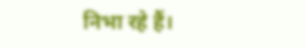निभा रहे हैं।